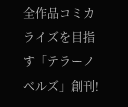全作品コミカライズを目指す「テラーノベルズ」創刊!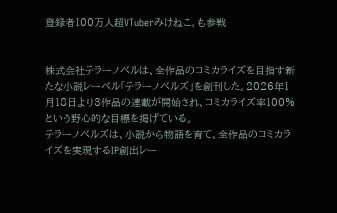登録者100万人超VTuberみけねこ。も参戦


株式会社テラーノベルは、全作品のコミカライズを目指す新たな小説レーベル「テラーノベルズ」を創刊した。2026年1月18日より3作品の連載が開始され、コミカライズ率100%という野心的な目標を掲げている。
テラーノベルズは、小説から物語を育て、全作品のコミカライズを実現するIP創出レー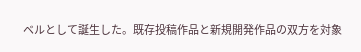ベルとして誕生した。既存投稿作品と新規開発作品の双方を対象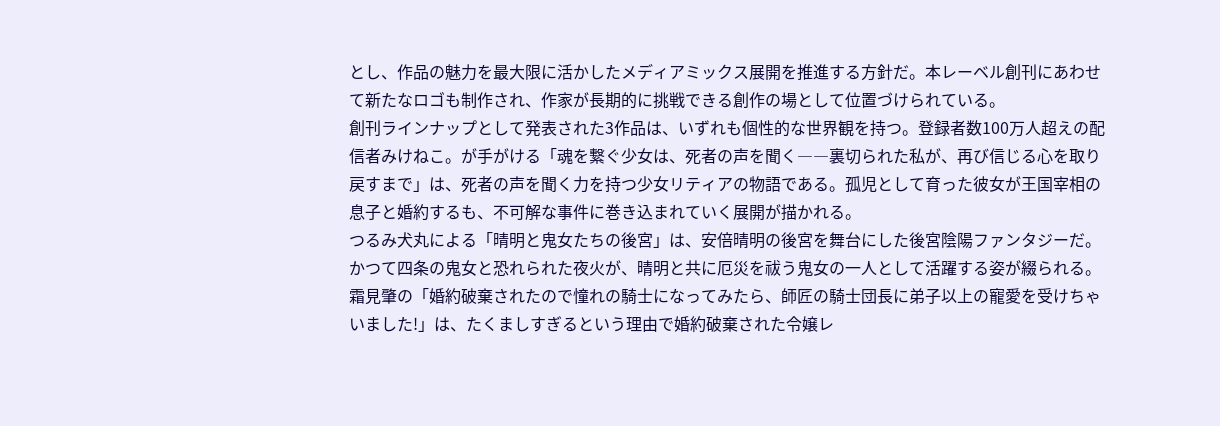とし、作品の魅力を最大限に活かしたメディアミックス展開を推進する方針だ。本レーベル創刊にあわせて新たなロゴも制作され、作家が長期的に挑戦できる創作の場として位置づけられている。
創刊ラインナップとして発表された3作品は、いずれも個性的な世界観を持つ。登録者数100万人超えの配信者みけねこ。が手がける「魂を繋ぐ少女は、死者の声を聞く――裏切られた私が、再び信じる心を取り戻すまで」は、死者の声を聞く力を持つ少女リティアの物語である。孤児として育った彼女が王国宰相の息子と婚約するも、不可解な事件に巻き込まれていく展開が描かれる。
つるみ犬丸による「晴明と鬼女たちの後宮」は、安倍晴明の後宮を舞台にした後宮陰陽ファンタジーだ。かつて四条の鬼女と恐れられた夜火が、晴明と共に厄災を祓う鬼女の一人として活躍する姿が綴られる。霜見肇の「婚約破棄されたので憧れの騎士になってみたら、師匠の騎士団長に弟子以上の寵愛を受けちゃいました!」は、たくましすぎるという理由で婚約破棄された令嬢レ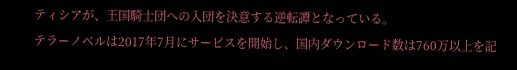ティシアが、王国騎士団への入団を決意する逆転譚となっている。
テラーノベルは2017年7月にサービスを開始し、国内ダウンロード数は760万以上を記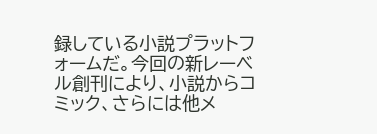録している小説プラットフォームだ。今回の新レーベル創刊により、小説からコミック、さらには他メ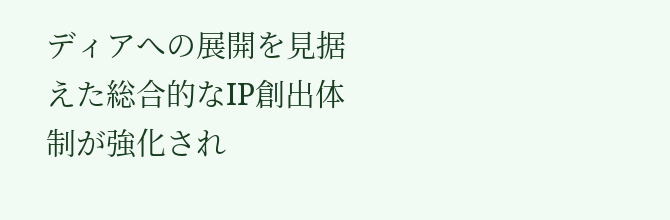ディアへの展開を見据えた総合的なIP創出体制が強化され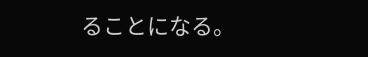ることになる。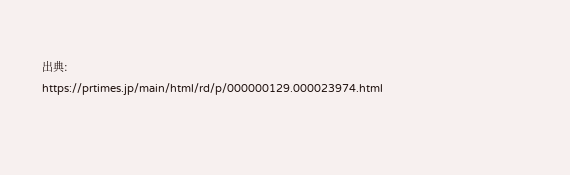出典: https://prtimes.jp/main/html/rd/p/000000129.000023974.html